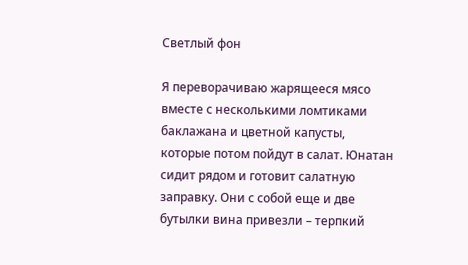Светлый фон

Я переворачиваю жарящееся мясо вместе с несколькими ломтиками баклажана и цветной капусты, которые потом пойдут в салат. Юнатан сидит рядом и готовит салатную заправку. Они с собой еще и две бутылки вина привезли – терпкий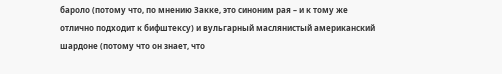бароло (потому что, по мнению Закке, это синоним рая – и к тому же отлично подходит к бифштексу) и вульгарный маслянистый американский шардоне (потому что он знает, что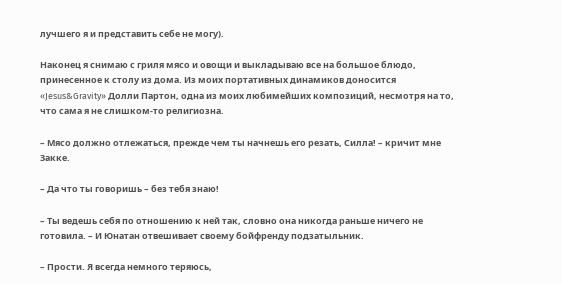лучшего я и представить себе не могу).

Наконец я снимаю с гриля мясо и овощи и выкладываю все на большое блюдо, принесенное к столу из дома. Из моих портативных динамиков доносится «Jesus&Gravity» Долли Партон, одна из моих любимейших композиций, несмотря на то, что сама я не слишком-то религиозна.

– Мясо должно отлежаться, прежде чем ты начнешь его резать, Силла! – кричит мне Закке.

– Да что ты говоришь – без тебя знаю!

– Ты ведешь себя по отношению к ней так, словно она никогда раньше ничего не готовила. – И Юнатан отвешивает своему бойфренду подзатыльник.

– Прости. Я всегда немного теряюсь,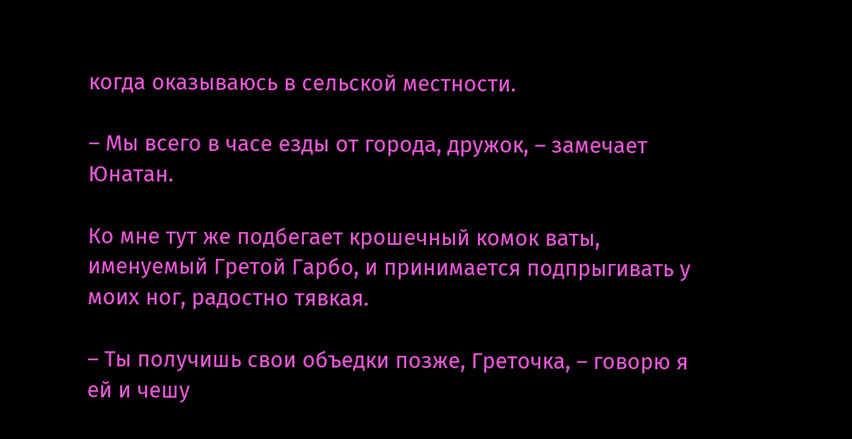когда оказываюсь в сельской местности.

– Мы всего в часе езды от города, дружок, – замечает Юнатан.

Ко мне тут же подбегает крошечный комок ваты, именуемый Гретой Гарбо, и принимается подпрыгивать у моих ног, радостно тявкая.

– Ты получишь свои объедки позже, Греточка, – говорю я ей и чешу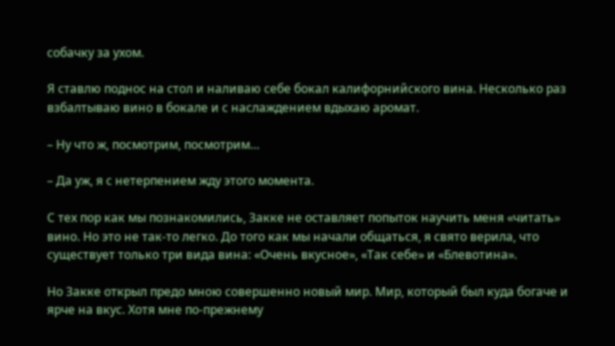собачку за ухом.

Я ставлю поднос на стол и наливаю себе бокал калифорнийского вина. Несколько раз взбалтываю вино в бокале и с наслаждением вдыхаю аромат.

– Ну что ж, посмотрим, посмотрим…

– Да уж, я с нетерпением жду этого момента.

С тех пор как мы познакомились, Закке не оставляет попыток научить меня «читать» вино. Но это не так-то легко. До того как мы начали общаться, я свято верила, что существует только три вида вина: «Очень вкусное», «Так себе» и «Блевотина».

Но Закке открыл предо мною совершенно новый мир. Мир, который был куда богаче и ярче на вкус. Хотя мне по-прежнему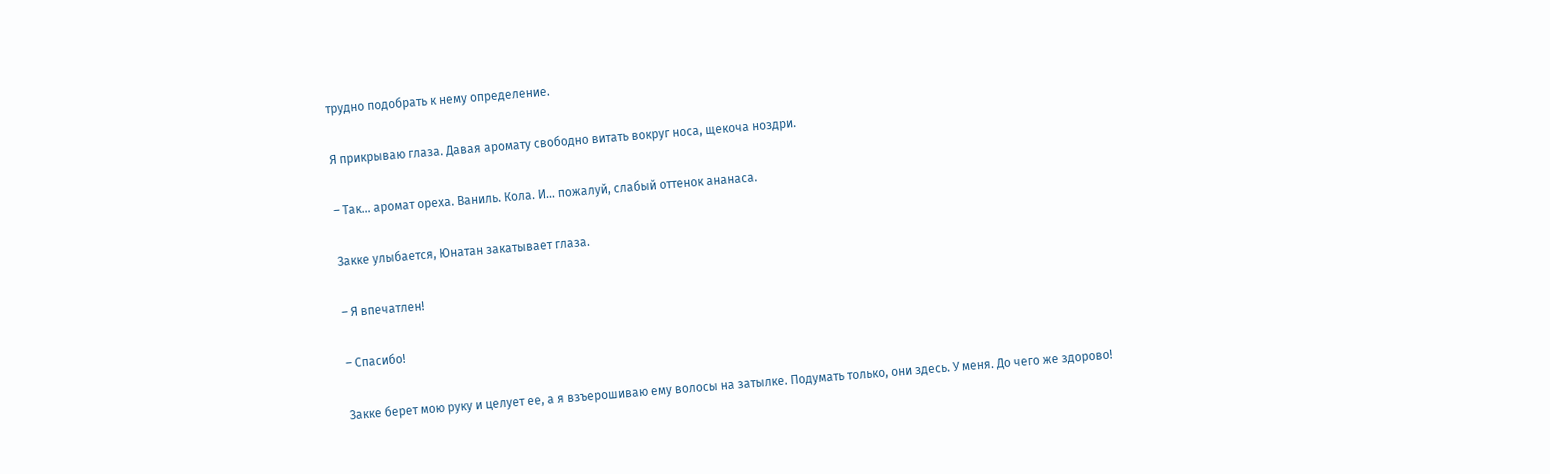трудно подобрать к нему определение.

Я прикрываю глаза. Давая аромату свободно витать вокруг носа, щекоча ноздри.

– Так… аромат ореха. Ваниль. Кола. И… пожалуй, слабый оттенок ананаса.

Закке улыбается, Юнатан закатывает глаза.

– Я впечатлен!

– Спасибо!

Закке берет мою руку и целует ее, а я взъерошиваю ему волосы на затылке. Подумать только, они здесь. У меня. До чего же здорово!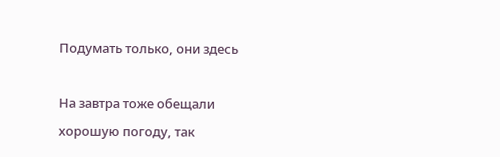Подумать только, они здесь

На завтра тоже обещали хорошую погоду, так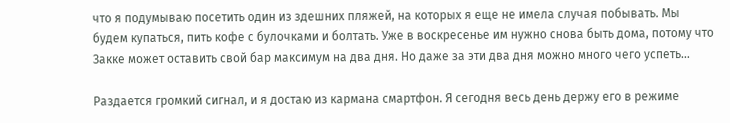что я подумываю посетить один из здешних пляжей, на которых я еще не имела случая побывать. Мы будем купаться, пить кофе с булочками и болтать. Уже в воскресенье им нужно снова быть дома, потому что Закке может оставить свой бар максимум на два дня. Но даже за эти два дня можно много чего успеть…

Раздается громкий сигнал, и я достаю из кармана смартфон. Я сегодня весь день держу его в режиме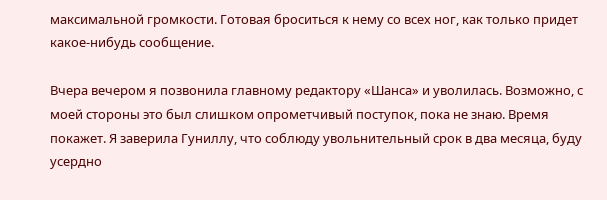максимальной громкости. Готовая броситься к нему со всех ног, как только придет какое-нибудь сообщение.

Вчера вечером я позвонила главному редактору «Шанса» и уволилась. Возможно, с моей стороны это был слишком опрометчивый поступок, пока не знаю. Время покажет. Я заверила Гуниллу, что соблюду увольнительный срок в два месяца, буду усердно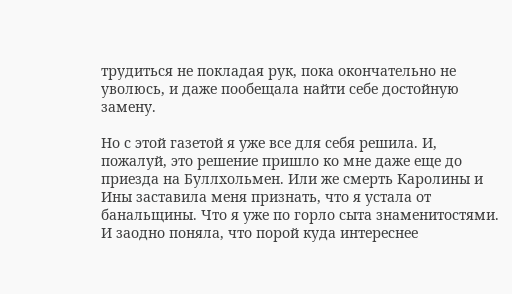трудиться не покладая рук, пока окончательно не уволюсь, и даже пообещала найти себе достойную замену.

Но с этой газетой я уже все для себя решила. И, пожалуй, это решение пришло ко мне даже еще до приезда на Буллхольмен. Или же смерть Каролины и Ины заставила меня признать, что я устала от банальщины. Что я уже по горло сыта знаменитостями. И заодно поняла, что порой куда интереснее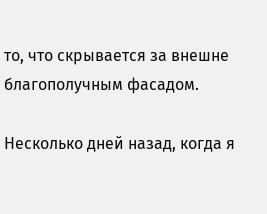то, что скрывается за внешне благополучным фасадом.

Несколько дней назад, когда я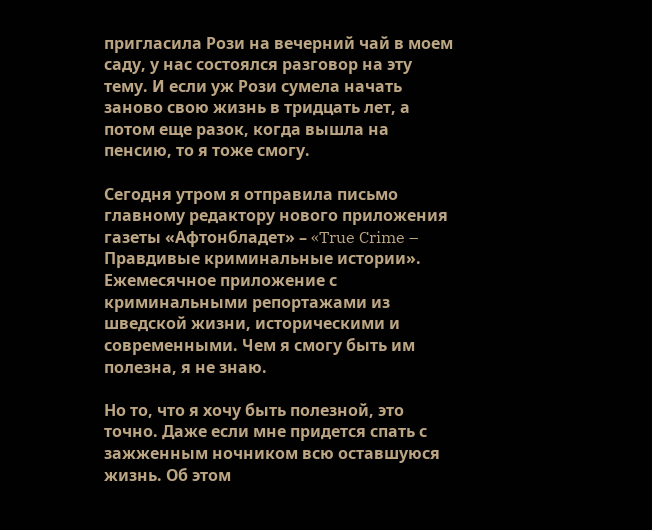пригласила Рози на вечерний чай в моем саду, у нас состоялся разговор на эту тему. И если уж Рози сумела начать заново свою жизнь в тридцать лет, а потом еще разок, когда вышла на пенсию, то я тоже смогу.

Сегодня утром я отправила письмо главному редактору нового приложения газеты «Афтонбладет» – «True Crime – Правдивые криминальные истории». Ежемесячное приложение с криминальными репортажами из шведской жизни, историческими и современными. Чем я смогу быть им полезна, я не знаю.

Но то, что я хочу быть полезной, это точно. Даже если мне придется спать с зажженным ночником всю оставшуюся жизнь. Об этом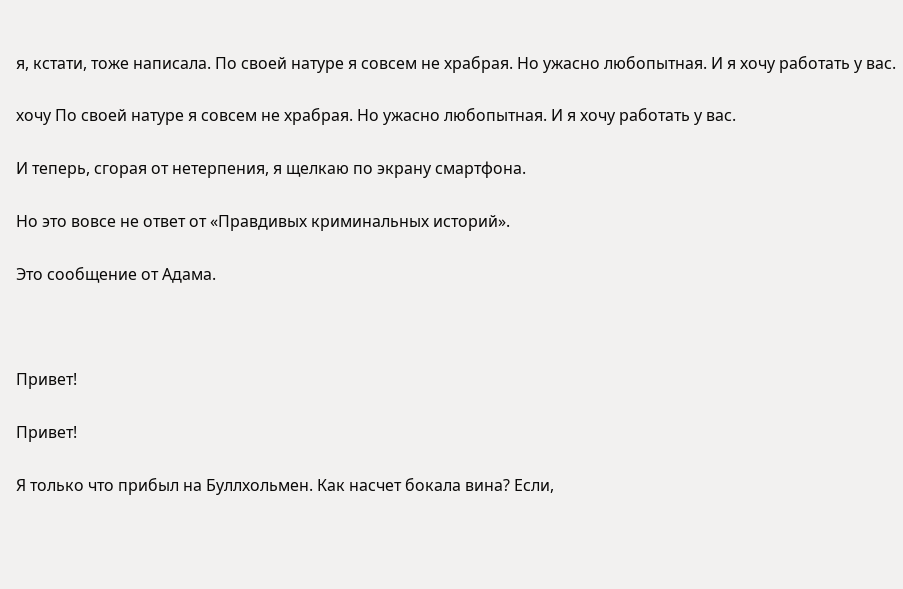я, кстати, тоже написала. По своей натуре я совсем не храбрая. Но ужасно любопытная. И я хочу работать у вас.

хочу По своей натуре я совсем не храбрая. Но ужасно любопытная. И я хочу работать у вас.

И теперь, сгорая от нетерпения, я щелкаю по экрану смартфона.

Но это вовсе не ответ от «Правдивых криминальных историй».

Это сообщение от Адама.



Привет!

Привет!

Я только что прибыл на Буллхольмен. Как насчет бокала вина? Если,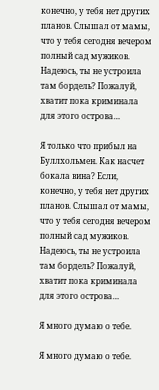конечно, у тебя нет других планов. Слышал от мамы, что у тебя сегодня вечером полный сад мужиков. Надеюсь, ты не устроила там бордель? Пожалуй, хватит пока криминала для этого острова…

Я только что прибыл на Буллхольмен. Как насчет бокала вина? Если, конечно, у тебя нет других планов. Слышал от мамы, что у тебя сегодня вечером полный сад мужиков. Надеюсь, ты не устроила там бордель? Пожалуй, хватит пока криминала для этого острова…

Я много думаю о тебе.

Я много думаю о тебе.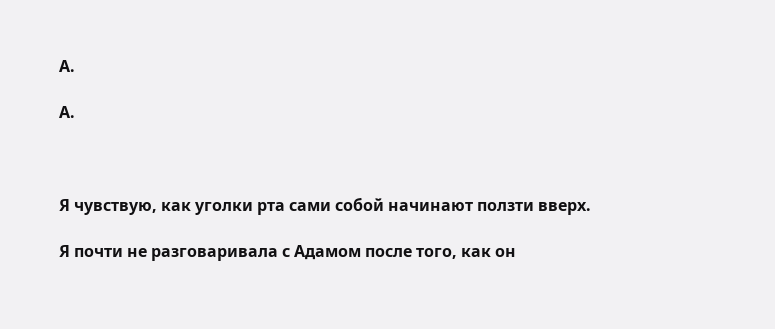А.

А.



Я чувствую, как уголки рта сами собой начинают ползти вверх.

Я почти не разговаривала с Адамом после того, как он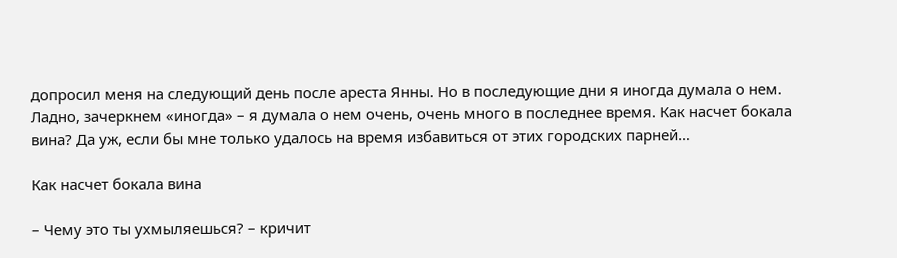допросил меня на следующий день после ареста Янны. Но в последующие дни я иногда думала о нем. Ладно, зачеркнем «иногда» – я думала о нем очень, очень много в последнее время. Как насчет бокала вина? Да уж, если бы мне только удалось на время избавиться от этих городских парней…

Как насчет бокала вина

– Чему это ты ухмыляешься? – кричит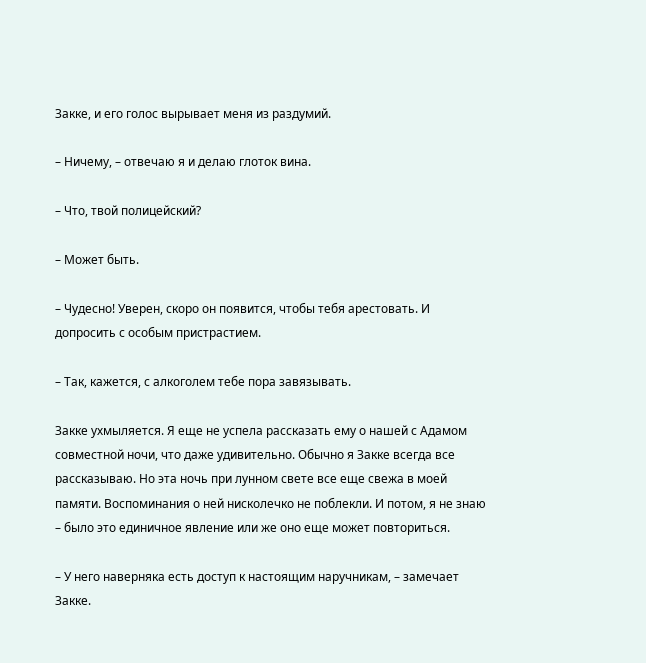Закке, и его голос вырывает меня из раздумий.

– Ничему, – отвечаю я и делаю глоток вина.

– Что, твой полицейский?

– Может быть.

– Чудесно! Уверен, скоро он появится, чтобы тебя арестовать. И допросить с особым пристрастием.

– Так, кажется, с алкоголем тебе пора завязывать.

Закке ухмыляется. Я еще не успела рассказать ему о нашей с Адамом совместной ночи, что даже удивительно. Обычно я Закке всегда все рассказываю. Но эта ночь при лунном свете все еще свежа в моей памяти. Воспоминания о ней нисколечко не поблекли. И потом, я не знаю – было это единичное явление или же оно еще может повториться.

– У него наверняка есть доступ к настоящим наручникам, – замечает Закке.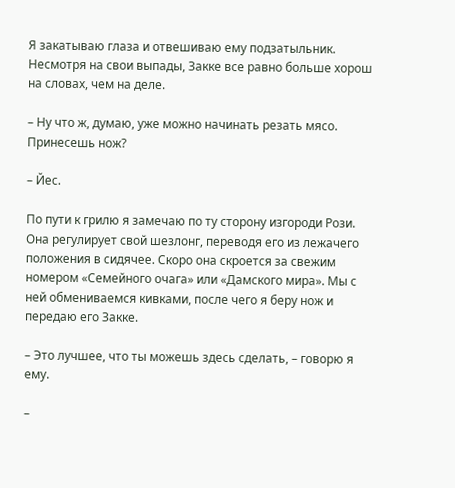Я закатываю глаза и отвешиваю ему подзатыльник. Несмотря на свои выпады, Закке все равно больше хорош на словах, чем на деле.

– Ну что ж, думаю, уже можно начинать резать мясо. Принесешь нож?

– Йес.

По пути к грилю я замечаю по ту сторону изгороди Рози. Она регулирует свой шезлонг, переводя его из лежачего положения в сидячее. Скоро она скроется за свежим номером «Семейного очага» или «Дамского мира». Мы с ней обмениваемся кивками, после чего я беру нож и передаю его Закке.

– Это лучшее, что ты можешь здесь сделать, – говорю я ему.

–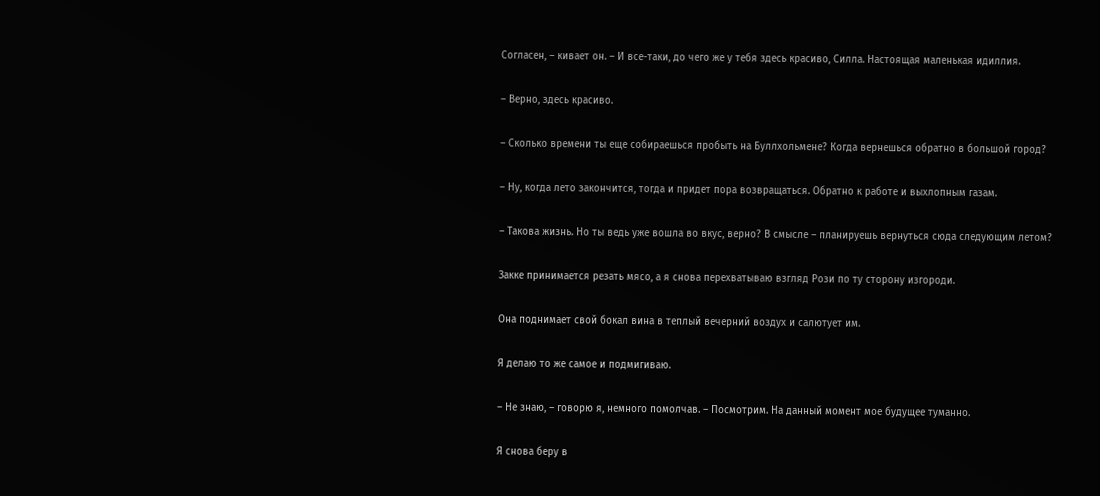Согласен, – кивает он. – И все-таки, до чего же у тебя здесь красиво, Силла. Настоящая маленькая идиллия.

– Верно, здесь красиво.

– Сколько времени ты еще собираешься пробыть на Буллхольмене? Когда вернешься обратно в большой город?

– Ну, когда лето закончится, тогда и придет пора возвращаться. Обратно к работе и выхлопным газам.

– Такова жизнь. Но ты ведь уже вошла во вкус, верно? В смысле – планируешь вернуться сюда следующим летом?

Закке принимается резать мясо, а я снова перехватываю взгляд Рози по ту сторону изгороди.

Она поднимает свой бокал вина в теплый вечерний воздух и салютует им.

Я делаю то же самое и подмигиваю.

– Не знаю, – говорю я, немного помолчав. – Посмотрим. На данный момент мое будущее туманно.

Я снова беру в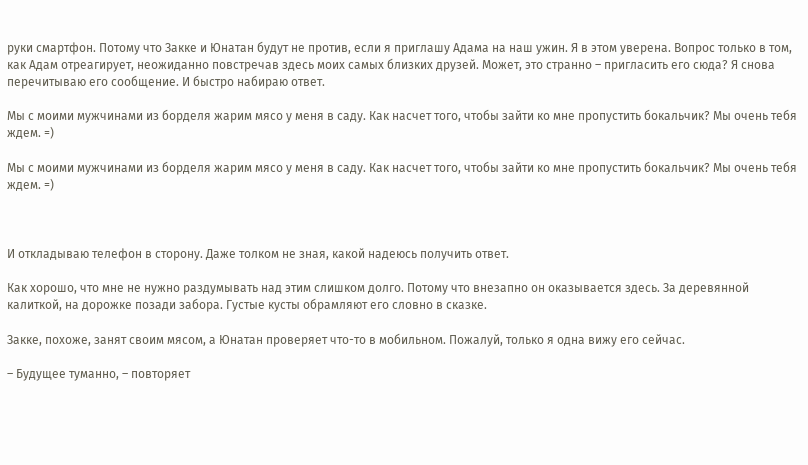руки смартфон. Потому что Закке и Юнатан будут не против, если я приглашу Адама на наш ужин. Я в этом уверена. Вопрос только в том, как Адам отреагирует, неожиданно повстречав здесь моих самых близких друзей. Может, это странно – пригласить его сюда? Я снова перечитываю его сообщение. И быстро набираю ответ.

Мы с моими мужчинами из борделя жарим мясо у меня в саду. Как насчет того, чтобы зайти ко мне пропустить бокальчик? Мы очень тебя ждем. =)

Мы с моими мужчинами из борделя жарим мясо у меня в саду. Как насчет того, чтобы зайти ко мне пропустить бокальчик? Мы очень тебя ждем. =)



И откладываю телефон в сторону. Даже толком не зная, какой надеюсь получить ответ.

Как хорошо, что мне не нужно раздумывать над этим слишком долго. Потому что внезапно он оказывается здесь. За деревянной калиткой, на дорожке позади забора. Густые кусты обрамляют его словно в сказке.

Закке, похоже, занят своим мясом, а Юнатан проверяет что-то в мобильном. Пожалуй, только я одна вижу его сейчас.

– Будущее туманно, – повторяет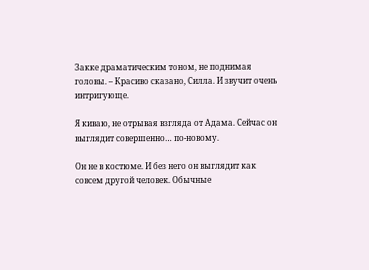Закке драматическим тоном, не поднимая головы. – Красиво сказано, Силла. И звучит очень интригующе.

Я киваю, не отрывая взгляда от Адама. Сейчас он выглядит совершенно… по-новому.

Он не в костюме. И без него он выглядит как совсем другой человек. Обычные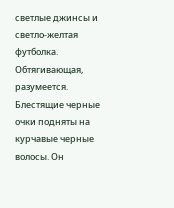светлые джинсы и светло-желтая футболка. Обтягивающая, разумеется. Блестящие черные очки подняты на курчавые черные волосы. Он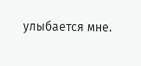улыбается мне.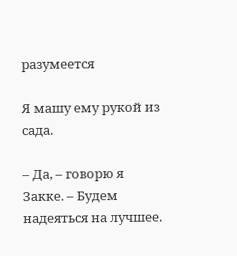разумеется

Я машу ему рукой из сада.

– Да, – говорю я Закке. – Будем надеяться на лучшее.